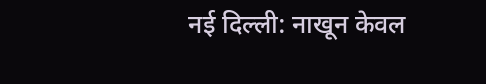नई दिल्ली: नाखून केवल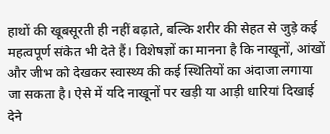हाथों की खूबसूरती ही नहीं बढ़ाते, बल्कि शरीर की सेहत से जुड़े कई महत्वपूर्ण संकेत भी देते हैं। विशेषज्ञों का मानना है कि नाखूनों, आंखों और जीभ को देखकर स्वास्थ्य की कई स्थितियों का अंदाजा लगाया जा सकता है। ऐसे में यदि नाखूनों पर खड़ी या आड़ी धारियां दिखाई देने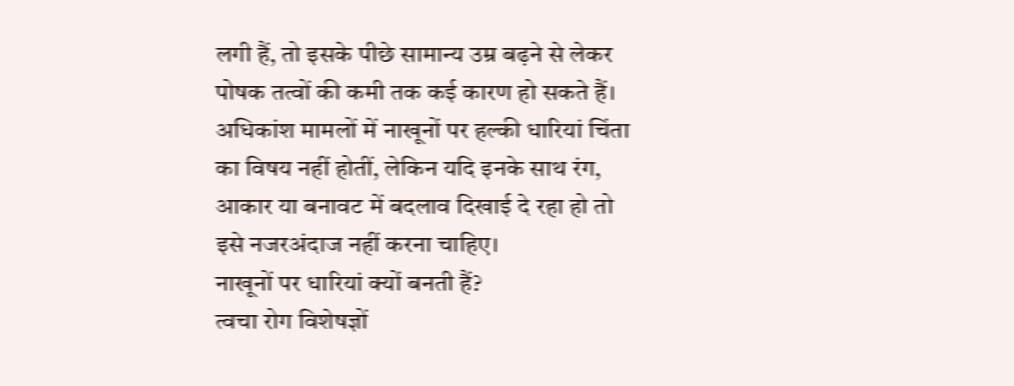लगी हैं, तो इसके पीछे सामान्य उम्र बढ़ने से लेकर पोषक तत्वों की कमी तक कई कारण हो सकते हैं।
अधिकांश मामलों में नाखूनों पर हल्की धारियां चिंता का विषय नहीं होतीं, लेकिन यदि इनके साथ रंग, आकार या बनावट में बदलाव दिखाई दे रहा हो तो इसे नजरअंदाज नहीं करना चाहिए।
नाखूनों पर धारियां क्यों बनती हैं?
त्वचा रोग विशेषज्ञों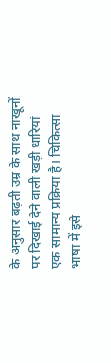के अनुसार बढ़ती उम्र के साथ नाखूनों पर दिखाई देने वाली खड़ी धारियां एक सामान्य प्रक्रिया है। चिकित्सा भाषा में इसे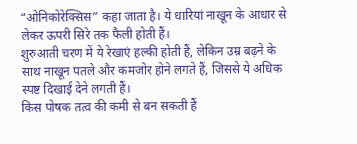“ओनिकोरेक्सिस” कहा जाता है। ये धारियां नाखून के आधार से लेकर ऊपरी सिरे तक फैली होती हैं।
शुरुआती चरण में ये रेखाएं हल्की होती हैं, लेकिन उम्र बढ़ने के साथ नाखून पतले और कमजोर होने लगते हैं, जिससे ये अधिक स्पष्ट दिखाई देने लगती हैं।
किस पोषक तत्व की कमी से बन सकती हैं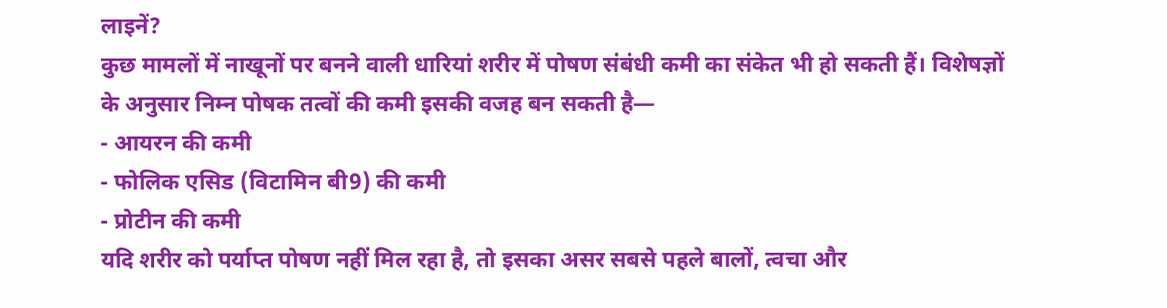लाइनें?
कुछ मामलों में नाखूनों पर बनने वाली धारियां शरीर में पोषण संबंधी कमी का संकेत भी हो सकती हैं। विशेषज्ञों के अनुसार निम्न पोषक तत्वों की कमी इसकी वजह बन सकती है—
- आयरन की कमी
- फोलिक एसिड (विटामिन बी9) की कमी
- प्रोटीन की कमी
यदि शरीर को पर्याप्त पोषण नहीं मिल रहा है, तो इसका असर सबसे पहले बालों, त्वचा और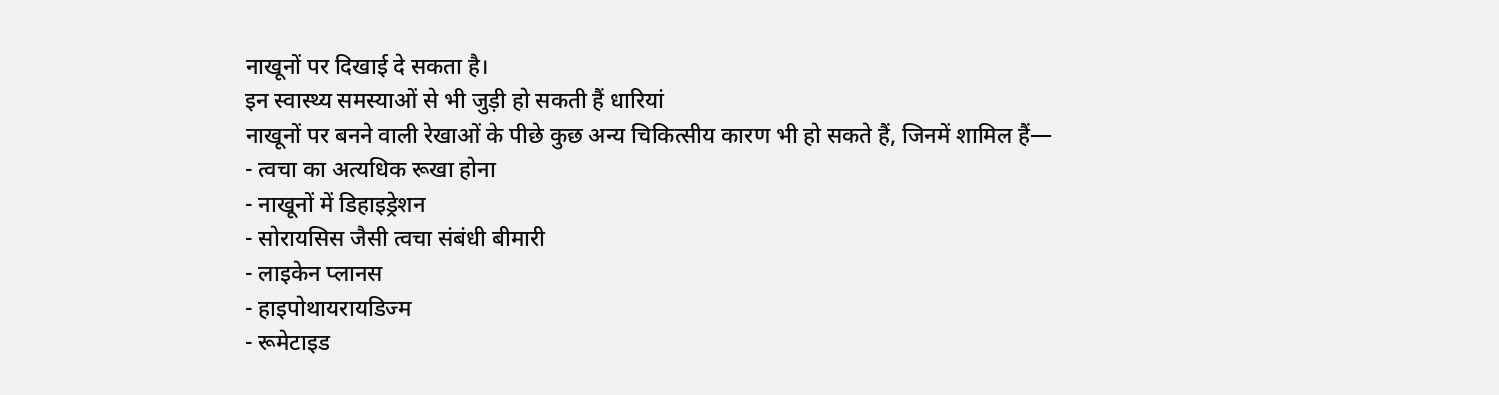नाखूनों पर दिखाई दे सकता है।
इन स्वास्थ्य समस्याओं से भी जुड़ी हो सकती हैं धारियां
नाखूनों पर बनने वाली रेखाओं के पीछे कुछ अन्य चिकित्सीय कारण भी हो सकते हैं, जिनमें शामिल हैं—
- त्वचा का अत्यधिक रूखा होना
- नाखूनों में डिहाइड्रेशन
- सोरायसिस जैसी त्वचा संबंधी बीमारी
- लाइकेन प्लानस
- हाइपोथायरायडिज्म
- रूमेटाइड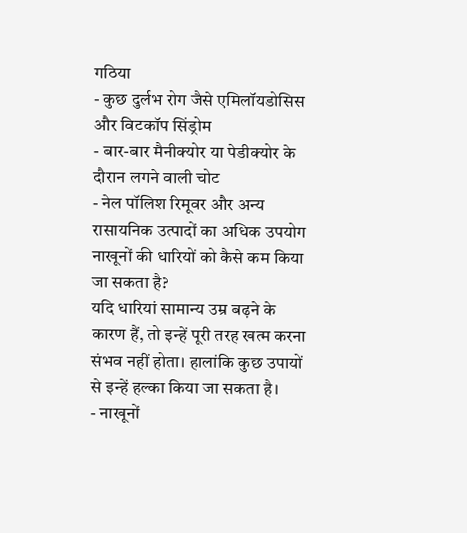गठिया
- कुछ दुर्लभ रोग जैसे एमिलॉयडोसिस और विटकॉप सिंड्रोम
- बार-बार मैनीक्योर या पेडीक्योर के दौरान लगने वाली चोट
- नेल पॉलिश रिमूवर और अन्य रासायनिक उत्पादों का अधिक उपयोग
नाखूनों की धारियों को कैसे कम किया जा सकता है?
यदि धारियां सामान्य उम्र बढ़ने के कारण हैं, तो इन्हें पूरी तरह खत्म करना संभव नहीं होता। हालांकि कुछ उपायों से इन्हें हल्का किया जा सकता है।
- नाखूनों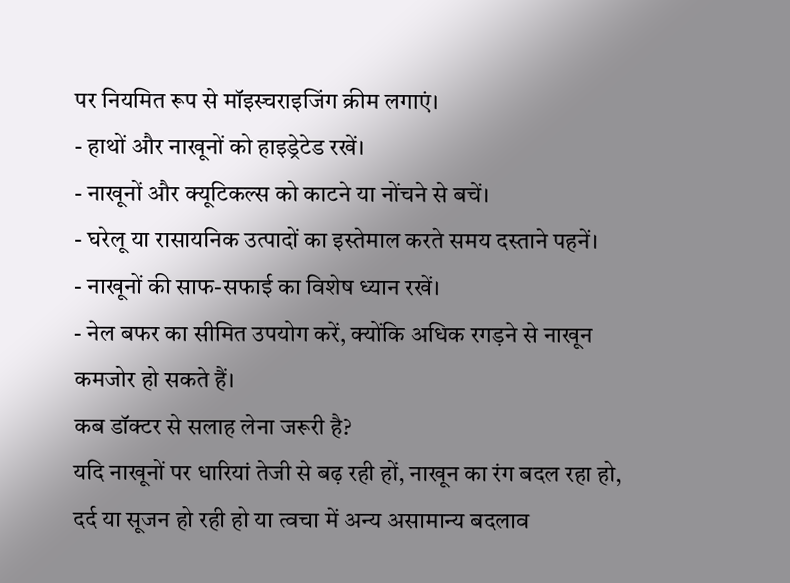पर नियमित रूप से मॉइस्चराइजिंग क्रीम लगाएं।
- हाथों और नाखूनों को हाइड्रेटेड रखें।
- नाखूनों और क्यूटिकल्स को काटने या नोंचने से बचें।
- घरेलू या रासायनिक उत्पादों का इस्तेमाल करते समय दस्ताने पहनें।
- नाखूनों की साफ-सफाई का विशेष ध्यान रखें।
- नेल बफर का सीमित उपयोग करें, क्योंकि अधिक रगड़ने से नाखून कमजोर हो सकते हैं।
कब डॉक्टर से सलाह लेना जरूरी है?
यदि नाखूनों पर धारियां तेजी से बढ़ रही हों, नाखून का रंग बदल रहा हो, दर्द या सूजन हो रही हो या त्वचा में अन्य असामान्य बदलाव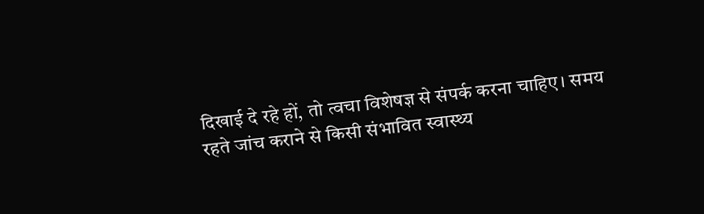दिखाई दे रहे हों, तो त्वचा विशेषज्ञ से संपर्क करना चाहिए। समय रहते जांच कराने से किसी संभावित स्वास्थ्य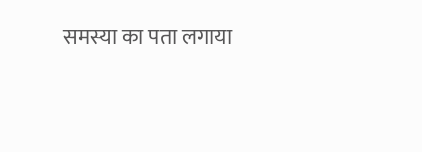समस्या का पता लगाया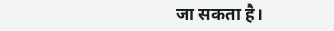जा सकता है।